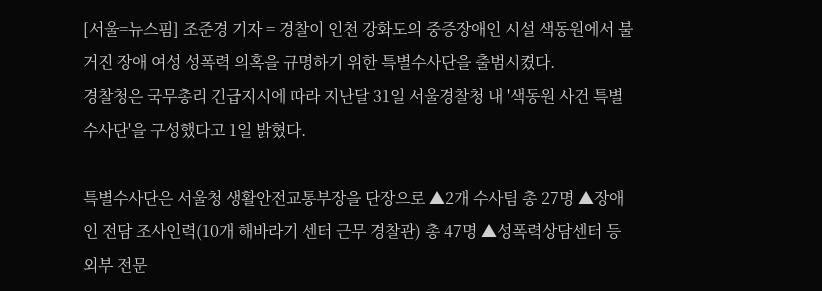[서울=뉴스핌] 조준경 기자 = 경찰이 인천 강화도의 중증장애인 시설 색동원에서 불거진 장애 여성 성폭력 의혹을 규명하기 위한 특별수사단을 출범시켰다.
경찰청은 국무총리 긴급지시에 따라 지난달 31일 서울경찰청 내 '색동원 사건 특별수사단'을 구성했다고 1일 밝혔다.

특별수사단은 서울청 생활안전교통부장을 단장으로 ▲2개 수사팀 총 27명 ▲장애인 전담 조사인력(10개 해바라기 센터 근무 경찰관) 총 47명 ▲성폭력상담센터 등 외부 전문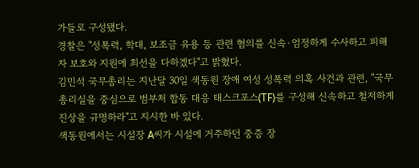가들로 구성됐다.
경찰은 "성폭력, 학대, 보조금 유용 등 관련 혐의를 신속·엄정하게 수사하고 피해자 보호와 지원에 최선을 다하겠다"고 밝혔다.
김민석 국무총리는 지난달 30일 색동원 장애 여성 성폭력 의혹 사건과 관련, "국무총리실을 중심으로 범부처 합동 대응 태스크포스(TF)를 구성해 신속하고 철저하게 진상을 규명하라"고 지시한 바 있다.
색동원에서는 시설장 A씨가 시설에 거주하던 중증 장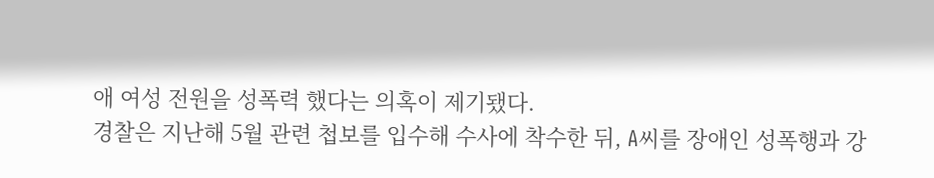애 여성 전원을 성폭력 했다는 의혹이 제기됐다.
경찰은 지난해 5월 관련 첩보를 입수해 수사에 착수한 뒤, A씨를 장애인 성폭행과 강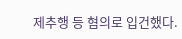제추행 등 혐의로 입건했다.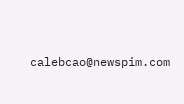calebcao@newspim.com